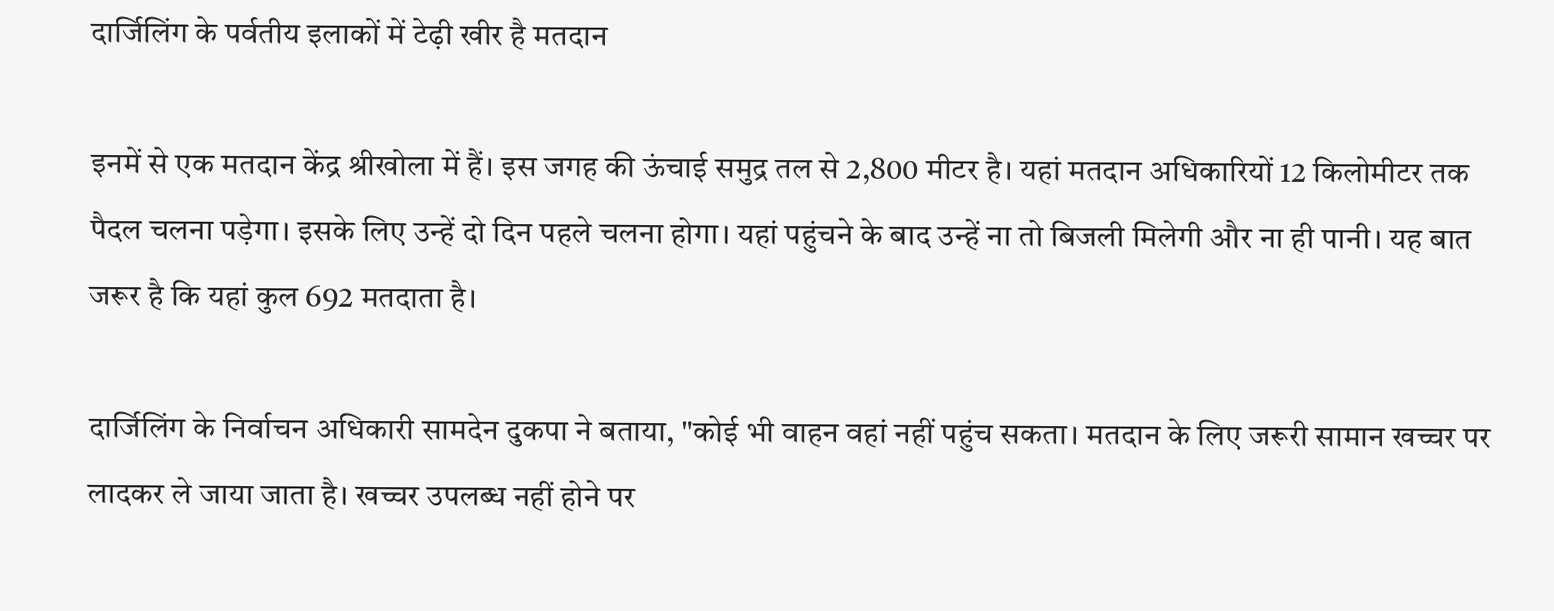दार्जिलिंग के पर्वतीय इलाकों में टेढ़ी खीर है मतदान

इनमें से एक मतदान केंद्र श्रीखोला में हैं। इस जगह की ऊंचाई समुद्र तल से 2,800 मीटर है। यहां मतदान अधिकारियों 12 किलोमीटर तक पैदल चलना पड़ेगा। इसके लिए उन्हें दो दिन पहले चलना होगा। यहां पहुंचने के बाद उन्हें ना तो बिजली मिलेगी और ना ही पानी। यह बात जरूर है कि यहां कुल 692 मतदाता है।

दार्जिलिंग के निर्वाचन अधिकारी सामदेन दुकपा ने बताया, "कोई भी वाहन वहां नहीं पहुंच सकता। मतदान के लिए जरूरी सामान खच्चर पर लादकर ले जाया जाता है। खच्चर उपलब्ध नहीं होने पर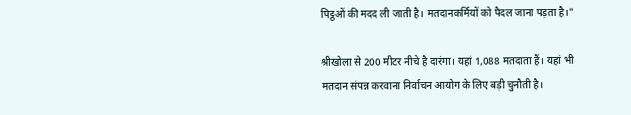पिट्ठओं की मदद ली जाती है। मतदानकर्मियों को पैदल जाना पड़ता है।"

श्रीखोला से 200 मीटर नीचे है दारंगा। यहां 1,088 मतदाता हैं। यहां भी मतदान संपन्न करवाना निर्वाचन आयोग के लिए बड़ी चुनौती है।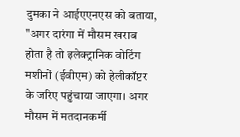दुमका ने आईएएनएस को बताया, "अगर दारंगा में मौसम खराब होता है तो इलेक्ट्रानिक वोटिंग मशीनों (ईवीएम) को हेलीकॉप्टर के जरिए पहुंचाया जाएगा। अगर मौसम में मतदानकर्मी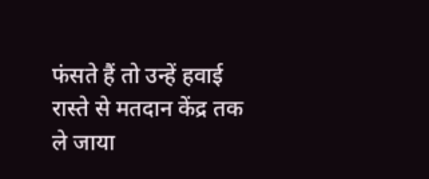फंसते हैं तो उन्हें हवाई रास्ते से मतदान केंद्र तक ले जाया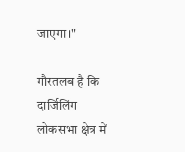जाएगा।"

गौरतलब है कि दार्जिलिंग लोकसभा क्षेत्र में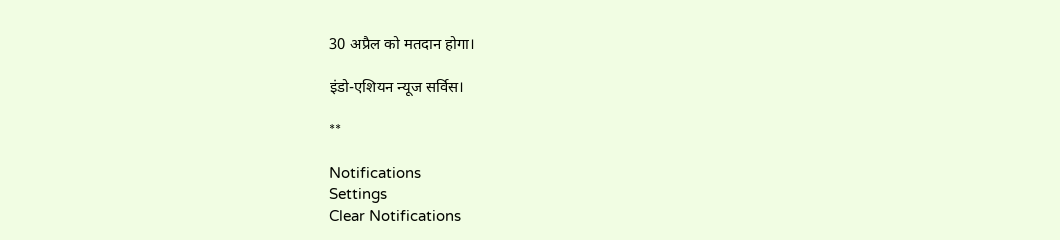30 अप्रैल को मतदान होगा।

इंडो-एशियन न्यूज सर्विस।

**

Notifications
Settings
Clear Notifications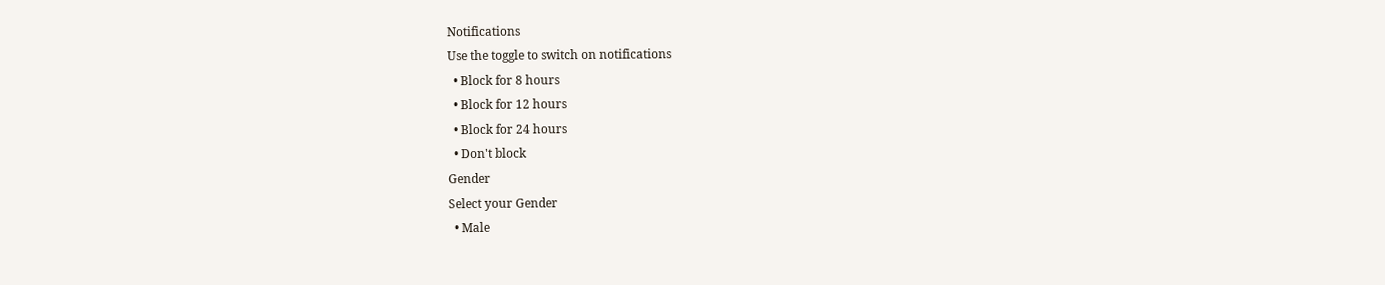Notifications
Use the toggle to switch on notifications
  • Block for 8 hours
  • Block for 12 hours
  • Block for 24 hours
  • Don't block
Gender
Select your Gender
  • Male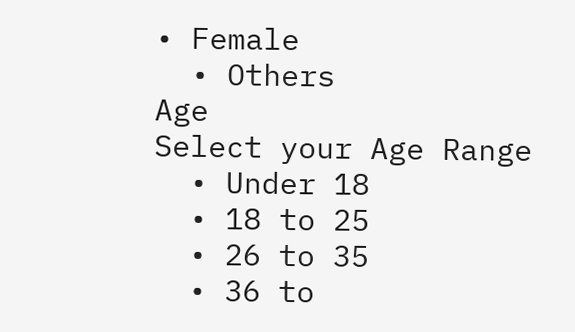• Female
  • Others
Age
Select your Age Range
  • Under 18
  • 18 to 25
  • 26 to 35
  • 36 to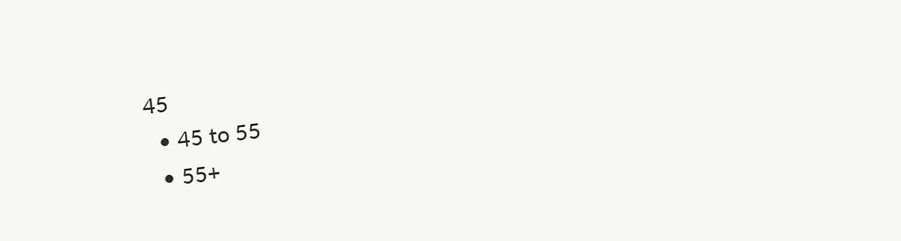45
  • 45 to 55
  • 55+